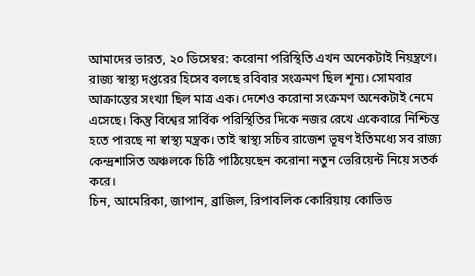আমাদের ভারত, ২০ ডিসেম্বর: করোনা পরিস্থিতি এখন অনেকটাই নিয়ন্ত্রণে। রাজ্য স্বাস্থ্য দপ্তরের হিসেব বলছে রবিবার সংক্রমণ ছিল শূন্য। সোমবার আক্রান্তের সংখ্যা ছিল মাত্র এক। দেশেও করোনা সংক্রমণ অনেকটাই নেমে এসেছে। কিন্তু বিশ্বের সার্বিক পরিস্থিতির দিকে নজর রেখে একেবারে নিশ্চিন্ত হতে পারছে না স্বাস্থ্য মন্ত্রক। তাই স্বাস্থ্য সচিব রাজেশ ভূষণ ইতিমধ্যে সব রাজ্য কেন্দ্রশাসিত অঞ্চলকে চিঠি পাঠিয়েছেন করোনা নতুন ভেরিয়েন্ট নিয়ে সতর্ক করে।
চিন, আমেরিকা, জাপান, ব্রাজিল, রিপাবলিক কোরিয়ায় কোভিড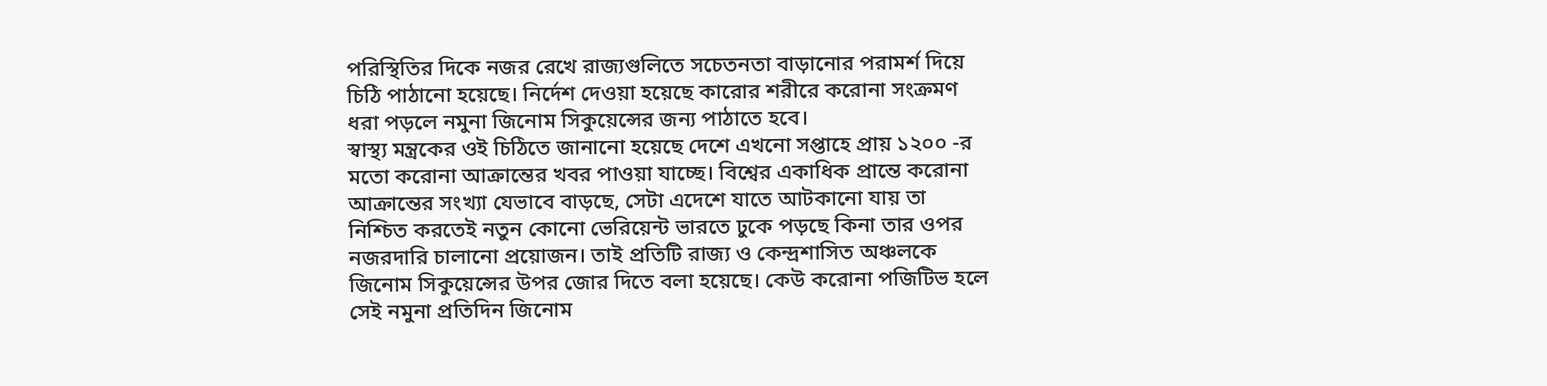পরিস্থিতির দিকে নজর রেখে রাজ্যগুলিতে সচেতনতা বাড়ানোর পরামর্শ দিয়ে চিঠি পাঠানো হয়েছে। নির্দেশ দেওয়া হয়েছে কারোর শরীরে করোনা সংক্রমণ ধরা পড়লে নমুনা জিনোম সিকুয়েন্সের জন্য পাঠাতে হবে।
স্বাস্থ্য মন্ত্রকের ওই চিঠিতে জানানো হয়েছে দেশে এখনো সপ্তাহে প্রায় ১২০০ -র মতো করোনা আক্রান্তের খবর পাওয়া যাচ্ছে। বিশ্বের একাধিক প্রান্তে করোনা আক্রান্তের সংখ্যা যেভাবে বাড়ছে, সেটা এদেশে যাতে আটকানো যায় তা নিশ্চিত করতেই নতুন কোনো ভেরিয়েন্ট ভারতে ঢুকে পড়ছে কিনা তার ওপর নজরদারি চালানো প্রয়োজন। তাই প্রতিটি রাজ্য ও কেন্দ্রশাসিত অঞ্চলকে জিনোম সিকুয়েন্সের উপর জোর দিতে বলা হয়েছে। কেউ করোনা পজিটিভ হলে সেই নমুনা প্রতিদিন জিনোম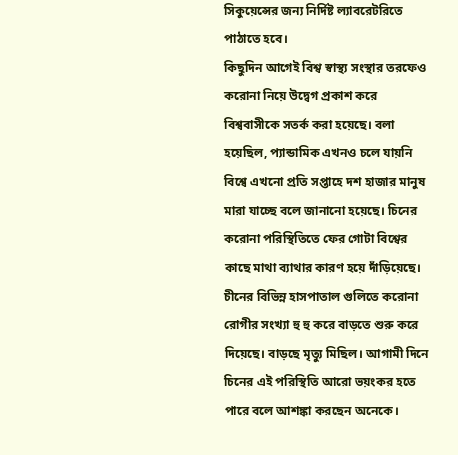সিকুয়েন্সের জন্য নির্দিষ্ট ল্যাবরেটরিতে পাঠাতে হবে।
কিছুদিন আগেই বিশ্ব স্বাস্থ্য সংস্থার তরফেও করোনা নিয়ে উদ্বেগ প্রকাশ করে বিশ্ববাসীকে সতর্ক করা হয়েছে। বলা হয়েছিল, প্যান্ডামিক এখনও চলে যায়নি বিশ্বে এখনো প্রতি সপ্তাহে দশ হাজার মানুষ মারা যাচ্ছে বলে জানানো হয়েছে। চিনের করোনা পরিস্থিতিতে ফের গোটা বিশ্বের কাছে মাথা ব্যাথার কারণ হয়ে দাঁড়িয়েছে। চীনের বিভিন্ন হাসপাতাল গুলিতে করোনা রোগীর সংখ্যা হু হু করে বাড়তে শুরু করে দিয়েছে। বাড়ছে মৃত্যু মিছিল। আগামী দিনে চিনের এই পরিস্থিতি আরো ভয়ংকর হতে পারে বলে আশঙ্কা করছেন অনেকে।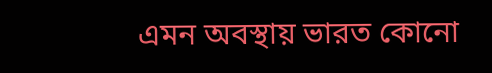এমন অবস্থায় ভারত কোনো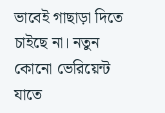ভাবেই গাছাড়া দিতে চাইছে না। নতুন কোনো ভেরিয়েন্ট যাতে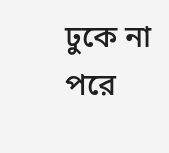ঢুকে না পরে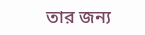তার জন্য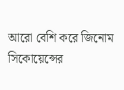আরো বেশি করে জিনোম সিকোয়েন্সের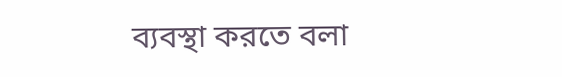ব্যবস্থা করতে বলা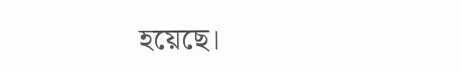হয়েছে।